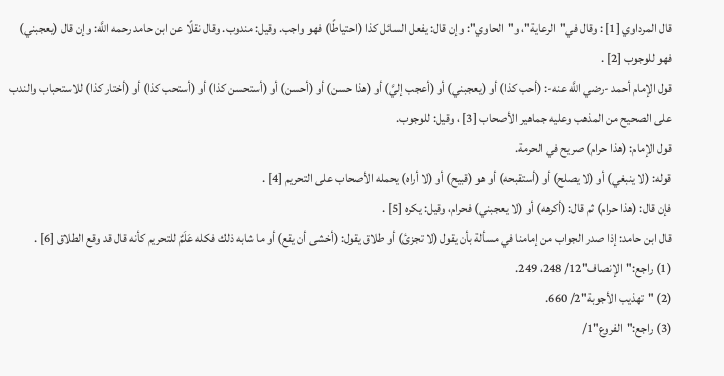قال المرداوي [1] : وقال في"الرعاية"، و"الحاوي": وإن قال: يفعل السائل كذا (احتياطًا) فهو واجب. وقيل: مندوب. وقال نقلًا عن ابن حامد رحمه اللَّه: وإن قال (يعجبني) فهو للوجوب [2] .
قول الإمام أحمد -رضي اللَّه عنه-: (أحب كذا) أو (يعجبني) أو (أعجب إليَّ) أو (هذا حسن) أو (أحسن) أو (أستحسن كذا) أو (أستحب كذا) أو (أختار كذا) للاستحباب والندب على الصحيح من المذهب وعليه جماهير الأصحاب [3] ، وقيل: للوجوب.
قول الإمام: (هذا حرام) صريح في الحرمة.
قوله: (لا ينبغي) أو (لا يصلح) أو (أستقبحه) أو هو (قبيح) أو (لا أراه) يحمله الأصحاب على التحريم [4] .
فإن قال: (هذا حرام) ثم قال: (أكرهه) أو (لا يعجبني) فحرام، وقيل: يكره [5] .
قال ابن حامد: إذا صدر الجواب من إمامنا في مسألة بأن يقول (لا تجزئ) أو طلاق يقول: (أخشى أن يقع) أو ما شابه ذلك فكله عَلَمٌ للتحريم كأنه قال قد وقع الطلاق [6] .
(1) راجع:"الإنصاف"12/ 248، 249.
(2) "تهذيب الأجوبة"2/ 660.
(3) راجع:"الفروع"1/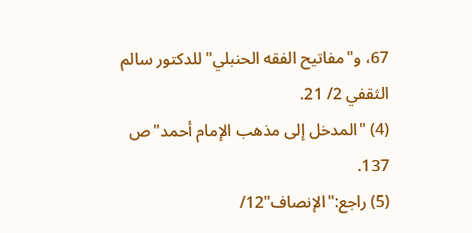67، و"مفاتيح الفقه الحنبلي"للدكتور سالم الثقفي 2/ 21.
(4) "المدخل إلى مذهب الإمام أحمد"ص 137.
(5) راجع:"الإنصاف"12/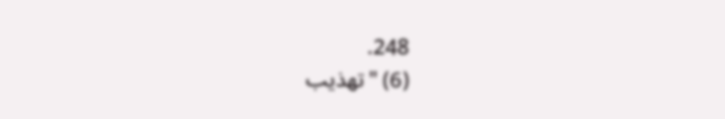248.
(6) "تهذيب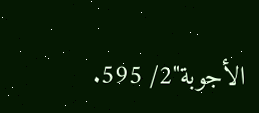الأجوبة"2/ 595.